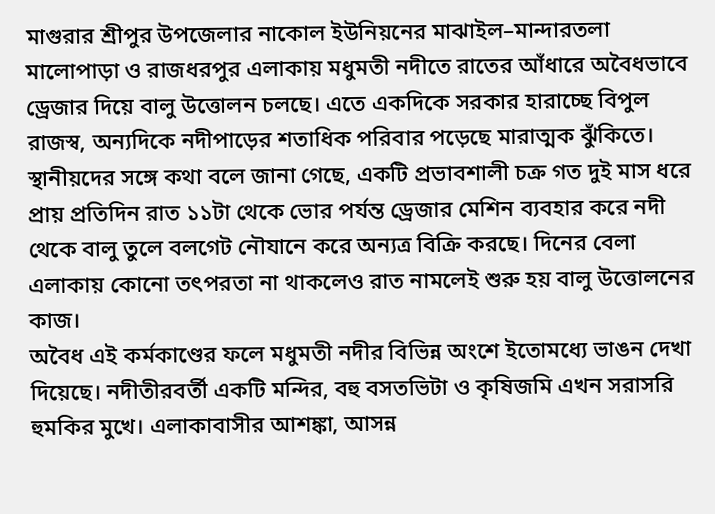মাগুরার শ্রীপুর উপজেলার নাকোল ইউনিয়নের মাঝাইল–মান্দারতলা মালোপাড়া ও রাজধরপুর এলাকায় মধুমতী নদীতে রাতের আঁধারে অবৈধভাবে ড্রেজার দিয়ে বালু উত্তোলন চলছে। এতে একদিকে সরকার হারাচ্ছে বিপুল রাজস্ব, অন্যদিকে নদীপাড়ের শতাধিক পরিবার পড়েছে মারাত্মক ঝুঁকিতে।
স্থানীয়দের সঙ্গে কথা বলে জানা গেছে, একটি প্রভাবশালী চক্র গত দুই মাস ধরে প্রায় প্রতিদিন রাত ১১টা থেকে ভোর পর্যন্ত ড্রেজার মেশিন ব্যবহার করে নদী থেকে বালু তুলে বলগেট নৌযানে করে অন্যত্র বিক্রি করছে। দিনের বেলা এলাকায় কোনো তৎপরতা না থাকলেও রাত নামলেই শুরু হয় বালু উত্তোলনের কাজ।
অবৈধ এই কর্মকাণ্ডের ফলে মধুমতী নদীর বিভিন্ন অংশে ইতোমধ্যে ভাঙন দেখা দিয়েছে। নদীতীরবর্তী একটি মন্দির, বহু বসতভিটা ও কৃষিজমি এখন সরাসরি হুমকির মুখে। এলাকাবাসীর আশঙ্কা, আসন্ন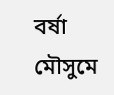বর্ষা মৌসুমে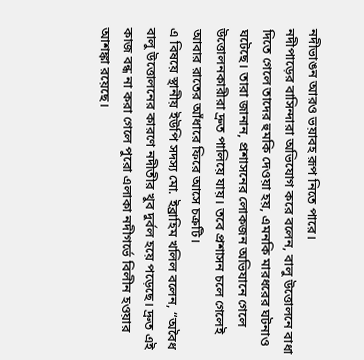নদীভাঙন আরও ভয়াবহ রূপ নিতে পারে।
নদীপাড়ের বাসিন্দারা অভিযোগ করে বলেন, বালু উত্তোলনে বাধা দিতে গেলে তাদের হুমকি দেওয়া হয়, এমনকি মারধরের ঘটনাও ঘটেছে। তারা জানান, প্রশাসনের লোকজন অভিযানে গেলে উত্তোলনকারীরা দ্রুত পালিয়ে যায়। তবে প্রশাসন চলে গেলেই আবার রাতের আঁধারে ফিরে আসে চক্রটি।
এ বিষয়ে স্থানীয় ইউপি সদস্য মো. ইব্রাহিম খলিল বলেন, “অবৈধ বালু উত্তোলনের কারণে নদীতীর খুব দুর্বল হয়ে পড়েছে। দ্রুত এই কাজ বন্ধ না করা গেলে পুরো এলাকা নদীগর্ভে বিলীন হওয়ার আশঙ্কা রয়েছে।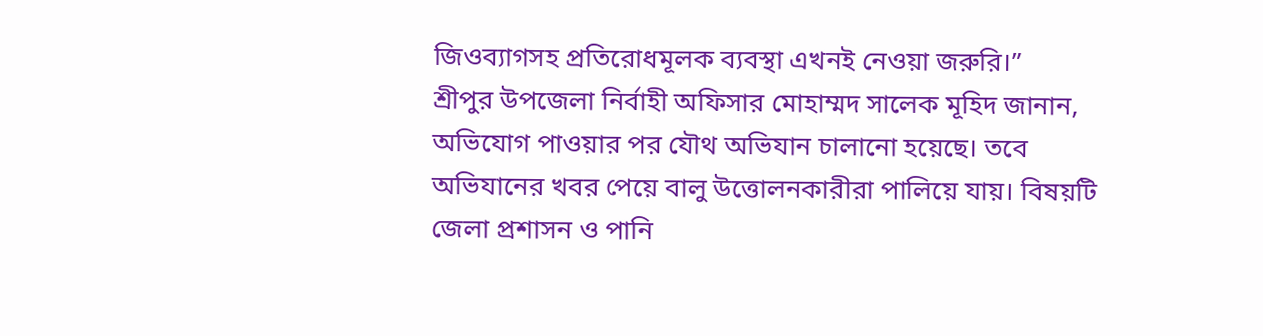জিওব্যাগসহ প্রতিরোধমূলক ব্যবস্থা এখনই নেওয়া জরুরি।”
শ্রীপুর উপজেলা নির্বাহী অফিসার মোহাম্মদ সালেক মূহিদ জানান, অভিযোগ পাওয়ার পর যৌথ অভিযান চালানো হয়েছে। তবে অভিযানের খবর পেয়ে বালু উত্তোলনকারীরা পালিয়ে যায়। বিষয়টি জেলা প্রশাসন ও পানি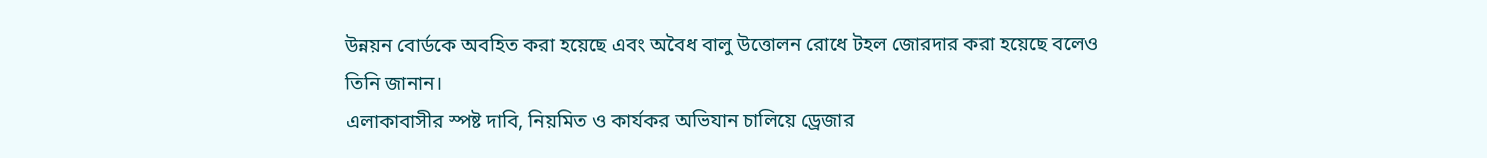উন্নয়ন বোর্ডকে অবহিত করা হয়েছে এবং অবৈধ বালু উত্তোলন রোধে টহল জোরদার করা হয়েছে বলেও তিনি জানান।
এলাকাবাসীর স্পষ্ট দাবি, নিয়মিত ও কার্যকর অভিযান চালিয়ে ড্রেজার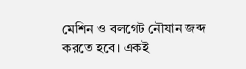মেশিন ও বলগেট নৌযান জব্দ করতে হবে। একই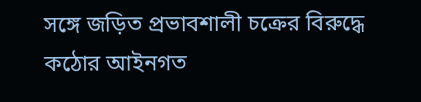সঙ্গে জড়িত প্রভাবশালী চক্রের বিরুদ্ধে কঠোর আইনগত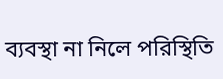ব্যবস্থা না নিলে পরিস্থিতি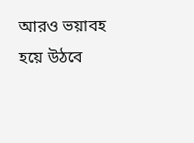আরও ভয়াবহ হয়ে উঠবে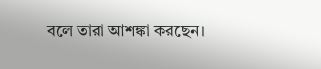বলে তারা আশঙ্কা করছেন।